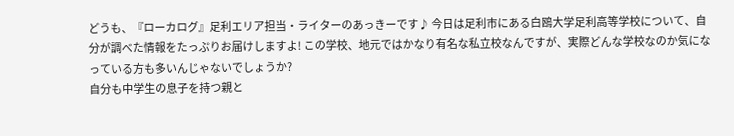どうも、『ローカログ』足利エリア担当・ライターのあっきーです♪ 今日は足利市にある白鴎大学足利高等学校について、自分が調べた情報をたっぷりお届けしますよ! この学校、地元ではかなり有名な私立校なんですが、実際どんな学校なのか気になっている方も多いんじゃないでしょうか?
自分も中学生の息子を持つ親と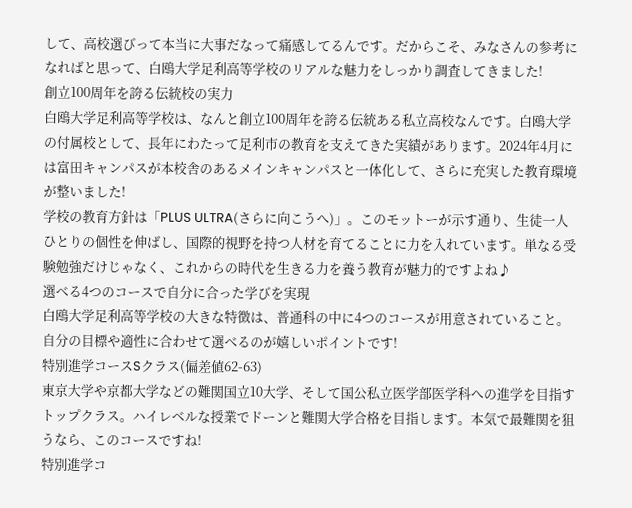して、高校選びって本当に大事だなって痛感してるんです。だからこそ、みなさんの参考になればと思って、白鴎大学足利高等学校のリアルな魅力をしっかり調査してきました!
創立100周年を誇る伝統校の実力
白鴎大学足利高等学校は、なんと創立100周年を誇る伝統ある私立高校なんです。白鴎大学の付属校として、長年にわたって足利市の教育を支えてきた実績があります。2024年4月には富田キャンパスが本校舎のあるメインキャンパスと一体化して、さらに充実した教育環境が整いました!
学校の教育方針は「PLUS ULTRA(さらに向こうへ)」。このモットーが示す通り、生徒一人ひとりの個性を伸ばし、国際的視野を持つ人材を育てることに力を入れています。単なる受験勉強だけじゃなく、これからの時代を生きる力を養う教育が魅力的ですよね♪
選べる4つのコースで自分に合った学びを実現
白鴎大学足利高等学校の大きな特徴は、普通科の中に4つのコースが用意されていること。自分の目標や適性に合わせて選べるのが嬉しいポイントです!
特別進学コースSクラス(偏差値62-63)
東京大学や京都大学などの難関国立10大学、そして国公私立医学部医学科への進学を目指すトップクラス。ハイレベルな授業でドーンと難関大学合格を目指します。本気で最難関を狙うなら、このコースですね!
特別進学コ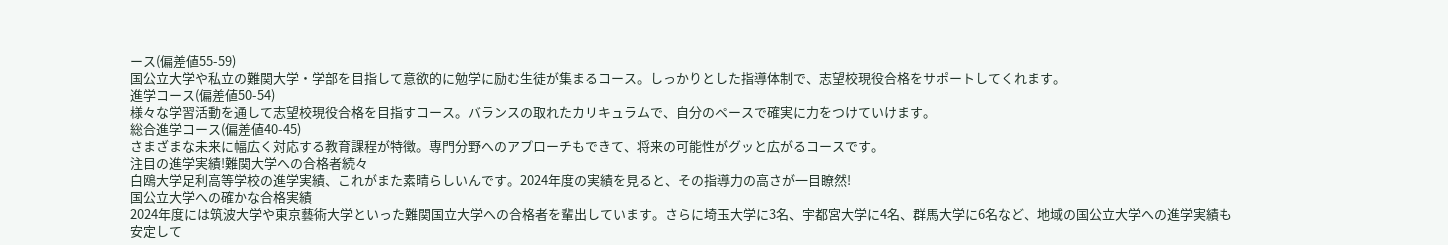ース(偏差値55-59)
国公立大学や私立の難関大学・学部を目指して意欲的に勉学に励む生徒が集まるコース。しっかりとした指導体制で、志望校現役合格をサポートしてくれます。
進学コース(偏差値50-54)
様々な学習活動を通して志望校現役合格を目指すコース。バランスの取れたカリキュラムで、自分のペースで確実に力をつけていけます。
総合進学コース(偏差値40-45)
さまざまな未来に幅広く対応する教育課程が特徴。専門分野へのアプローチもできて、将来の可能性がグッと広がるコースです。
注目の進学実績!難関大学への合格者続々
白鴎大学足利高等学校の進学実績、これがまた素晴らしいんです。2024年度の実績を見ると、その指導力の高さが一目瞭然!
国公立大学への確かな合格実績
2024年度には筑波大学や東京藝術大学といった難関国立大学への合格者を輩出しています。さらに埼玉大学に3名、宇都宮大学に4名、群馬大学に6名など、地域の国公立大学への進学実績も安定して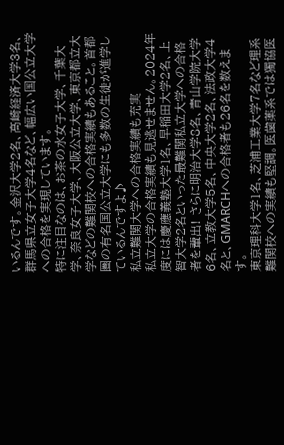いるんです。金沢大学2名、高崎経済大学3名、群馬県立女子大学4名など、幅広い国公立大学への合格を実現しています。
特に注目なのは、お茶の水女子大学、千葉大学、奈良女子大学、大阪公立大学、東京都立大学などの難関校への合格実績もあること。首都圏の有名国公立大学にも多数の生徒が進学しているんですよ♪
私立難関大学への合格実績も充実
私立大学の合格実績も見逃せません。2024年度には慶應義塾大学1名、早稲田大学2名、上智大学2名といった最難関私立大学への合格者を輩出! さらに明治大学8名、青山学院大学6名、立教大学5名、中央大学2名、法政大学4名と、GMARCHへの合格者も26名を数えます。
東京理科大学1名、芝浦工業大学7名など理系難関校への実績も堅調。医歯薬系では獨協医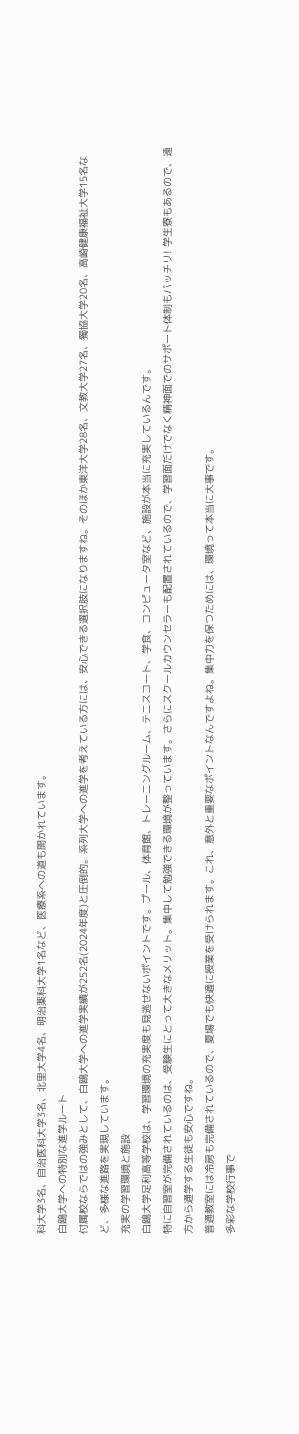科大学3名、自治医科大学3名、北里大学4名、明治薬科大学1名など、医療系への道も開かれています。
白鴎大学への特別な進学ルート
付属校ならではの強みとして、白鴎大学への進学実績が252名(2024年度)と圧倒的。系列大学への進学を考えている方には、安心できる選択肢になりますね。そのほか東洋大学28名、文教大学27名、獨協大学20名、高崎健康福祉大学15名など、多様な進路を実現しています。
充実の学習環境と施設
白鴎大学足利高等学校は、学習環境の充実度も見逃せないポイントです。プール、体育館、トレーニングルーム、テニスコート、学食、コンピュータ室など、施設が本当に充実しているんです。
特に自習室が完備されているのは、受験生にとって大きなメリット。集中して勉強できる環境が整っています。さらにスクールカウンセラーも配置されているので、学習面だけでなく精神面でのサポート体制もバッチリ! 学生寮もあるので、遠方から通学する生徒も安心ですね。
普通教室には冷房も完備されているので、夏場でも快適に授業を受けられます。これ、意外と重要なポイントなんですよね。集中力を保つためには、環境って本当に大事です。
多彩な学校行事で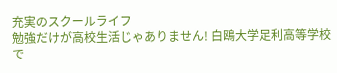充実のスクールライフ
勉強だけが高校生活じゃありません! 白鴎大学足利高等学校で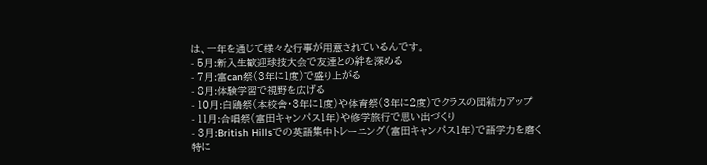は、一年を通じて様々な行事が用意されているんです。
- 5月:新入生歓迎球技大会で友達との絆を深める
- 7月:富can祭(3年に1度)で盛り上がる
- 8月:体験学習で視野を広げる
- 10月:白鴎祭(本校舎・3年に1度)や体育祭(3年に2度)でクラスの団結力アップ
- 11月:合唱祭(富田キャンパス1年)や修学旅行で思い出づくり
- 3月:British Hillsでの英語集中トレーニング(富田キャンパス1年)で語学力を磨く
特に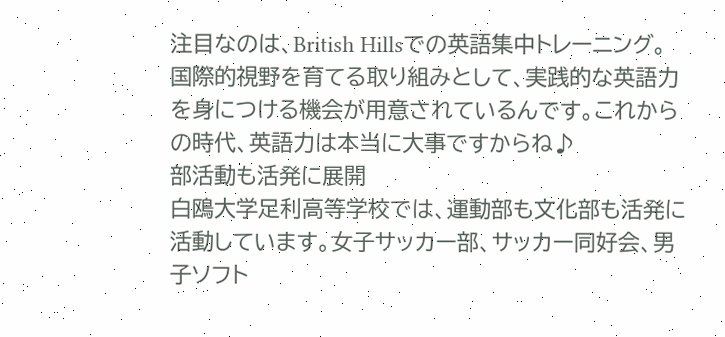注目なのは、British Hillsでの英語集中トレーニング。国際的視野を育てる取り組みとして、実践的な英語力を身につける機会が用意されているんです。これからの時代、英語力は本当に大事ですからね♪
部活動も活発に展開
白鴎大学足利高等学校では、運動部も文化部も活発に活動しています。女子サッカー部、サッカー同好会、男子ソフト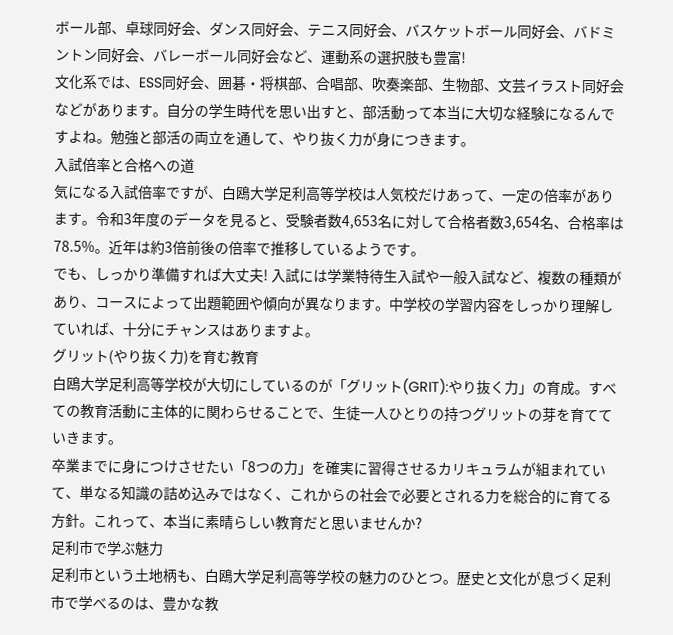ボール部、卓球同好会、ダンス同好会、テニス同好会、バスケットボール同好会、バドミントン同好会、バレーボール同好会など、運動系の選択肢も豊富!
文化系では、ESS同好会、囲碁・将棋部、合唱部、吹奏楽部、生物部、文芸イラスト同好会などがあります。自分の学生時代を思い出すと、部活動って本当に大切な経験になるんですよね。勉強と部活の両立を通して、やり抜く力が身につきます。
入試倍率と合格への道
気になる入試倍率ですが、白鴎大学足利高等学校は人気校だけあって、一定の倍率があります。令和3年度のデータを見ると、受験者数4,653名に対して合格者数3,654名、合格率は78.5%。近年は約3倍前後の倍率で推移しているようです。
でも、しっかり準備すれば大丈夫! 入試には学業特待生入試や一般入試など、複数の種類があり、コースによって出題範囲や傾向が異なります。中学校の学習内容をしっかり理解していれば、十分にチャンスはありますよ。
グリット(やり抜く力)を育む教育
白鴎大学足利高等学校が大切にしているのが「グリット(GRIT):やり抜く力」の育成。すべての教育活動に主体的に関わらせることで、生徒一人ひとりの持つグリットの芽を育てていきます。
卒業までに身につけさせたい「8つの力」を確実に習得させるカリキュラムが組まれていて、単なる知識の詰め込みではなく、これからの社会で必要とされる力を総合的に育てる方針。これって、本当に素晴らしい教育だと思いませんか?
足利市で学ぶ魅力
足利市という土地柄も、白鴎大学足利高等学校の魅力のひとつ。歴史と文化が息づく足利市で学べるのは、豊かな教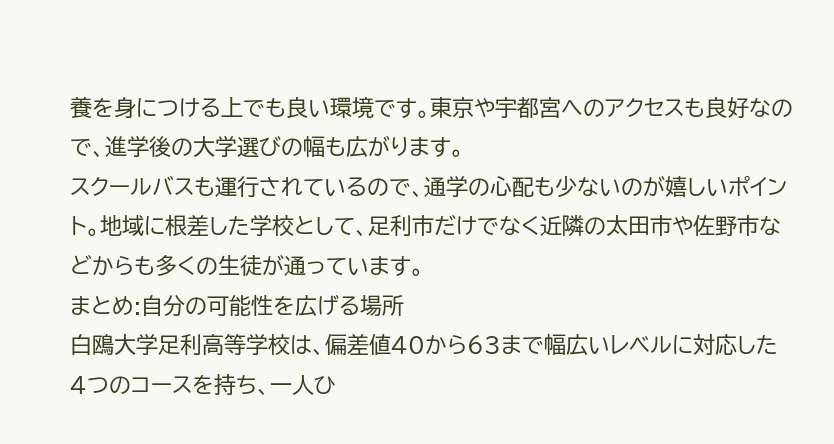養を身につける上でも良い環境です。東京や宇都宮へのアクセスも良好なので、進学後の大学選びの幅も広がります。
スクールバスも運行されているので、通学の心配も少ないのが嬉しいポイント。地域に根差した学校として、足利市だけでなく近隣の太田市や佐野市などからも多くの生徒が通っています。
まとめ:自分の可能性を広げる場所
白鴎大学足利高等学校は、偏差値40から63まで幅広いレベルに対応した4つのコースを持ち、一人ひ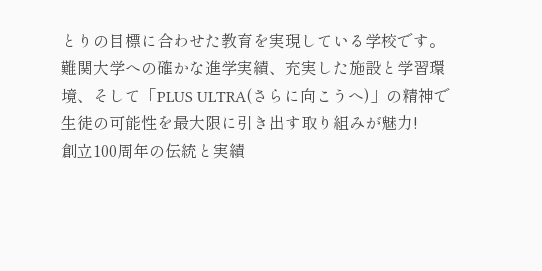とりの目標に合わせた教育を実現している学校です。難関大学への確かな進学実績、充実した施設と学習環境、そして「PLUS ULTRA(さらに向こうへ)」の精神で生徒の可能性を最大限に引き出す取り組みが魅力!
創立100周年の伝統と実績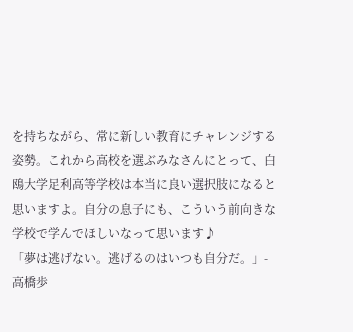を持ちながら、常に新しい教育にチャレンジする姿勢。これから高校を選ぶみなさんにとって、白鴎大学足利高等学校は本当に良い選択肢になると思いますよ。自分の息子にも、こういう前向きな学校で学んでほしいなって思います♪
「夢は逃げない。逃げるのはいつも自分だ。」- 高橋歩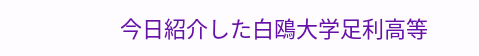今日紹介した白鴎大学足利高等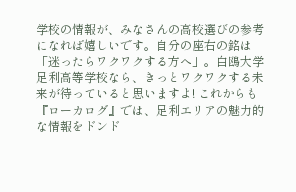学校の情報が、みなさんの高校選びの参考になれば嬉しいです。自分の座右の銘は「迷ったらワクワクする方へ」。白鴎大学足利高等学校なら、きっとワクワクする未来が待っていると思いますよ! これからも『ローカログ』では、足利エリアの魅力的な情報をドンド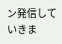ン発信していきま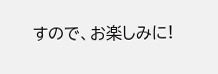すので、お楽しみに!